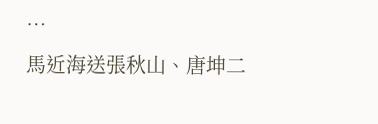…
馬近海送張秋山、唐坤二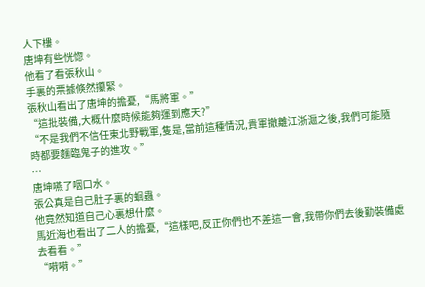人下樓。
唐坤有些恍惚。
他看了看張秋山。
手裏的票據倏然攥緊。
張秋山看出了唐坤的擔憂,“馬將軍。”
“這批裝備,大概什麼時候能夠運到應天?”
“不是我們不信任東北野戰軍,隻是,當前這種情況,貴軍撤離江浙滬之後,我們可能隨時都要麵臨鬼子的進攻。”
…
唐坤嚥了咽口水。
張公真是自己肚子裏的蛔蟲。
他竟然知道自己心裏想什麼。
馬近海也看出了二人的擔憂,“這樣吧,反正你們也不差這一會,我帶你們去後勤裝備處去看看。”
“嗬嗬。”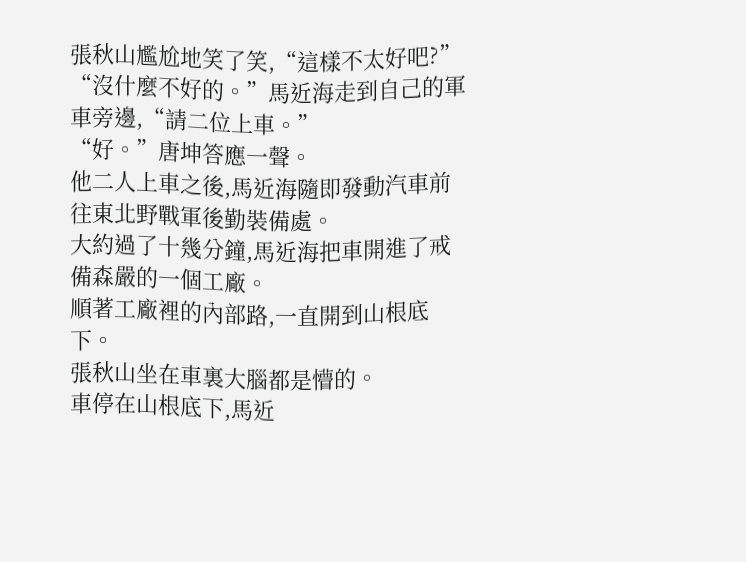張秋山尷尬地笑了笑,“這樣不太好吧?”
“沒什麼不好的。”馬近海走到自己的軍車旁邊,“請二位上車。”
“好。”唐坤答應一聲。
他二人上車之後,馬近海隨即發動汽車前往東北野戰軍後勤裝備處。
大約過了十幾分鐘,馬近海把車開進了戒備森嚴的一個工廠。
順著工廠裡的內部路,一直開到山根底下。
張秋山坐在車裏大腦都是懵的。
車停在山根底下,馬近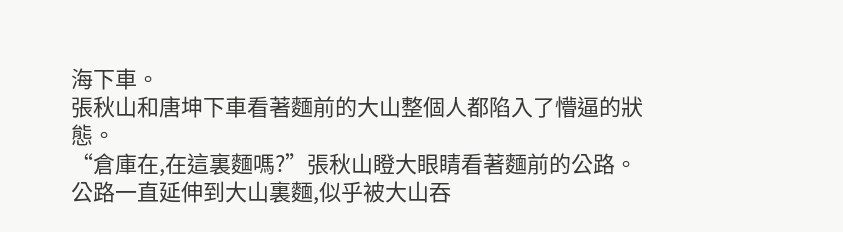海下車。
張秋山和唐坤下車看著麵前的大山整個人都陷入了懵逼的狀態。
“倉庫在,在這裏麵嗎?”張秋山瞪大眼睛看著麵前的公路。
公路一直延伸到大山裏麵,似乎被大山吞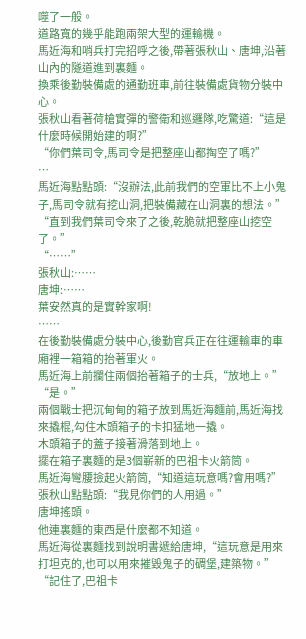噬了一般。
道路寬的幾乎能跑兩架大型的運輸機。
馬近海和哨兵打完招呼之後,帶著張秋山、唐坤,沿著山內的隧道進到裏麵。
換乘後勤裝備處的通勤班車,前往裝備處貨物分裝中心。
張秋山看著荷槍實彈的警衛和巡邏隊,吃驚道:“這是什麼時候開始建的啊?”
“你們葉司令,馬司令是把整座山都掏空了嗎?”
…
馬近海點點頭:“沒辦法,此前我們的空軍比不上小鬼子,馬司令就有挖山洞,把裝備藏在山洞裏的想法。”
“直到我們葉司令來了之後,乾脆就把整座山挖空了。”
“……”
張秋山:……
唐坤:……
葉安然真的是實幹家啊!
……
在後勤裝備處分裝中心,後勤官兵正在往運輸車的車廂裡一箱箱的抬著軍火。
馬近海上前攔住兩個抬著箱子的士兵,“放地上。”
“是。”
兩個戰士把沉甸甸的箱子放到馬近海麵前,馬近海找來撬棍,勾住木頭箱子的卡扣猛地一撬。
木頭箱子的蓋子接著滑落到地上。
擺在箱子裏麵的是3個嶄新的巴祖卡火箭筒。
馬近海彎腰撿起火箭筒,“知道這玩意嗎?會用嗎?”
張秋山點點頭:“我見你們的人用過。”
唐坤搖頭。
他連裏麵的東西是什麼都不知道。
馬近海從裏麵找到說明書遞給唐坤,“這玩意是用來打坦克的,也可以用來摧毀鬼子的碉堡,建築物。”
“記住了,巴祖卡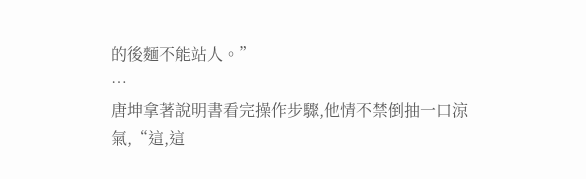的後麵不能站人。”
…
唐坤拿著說明書看完操作步驟,他情不禁倒抽一口涼氣,“這,這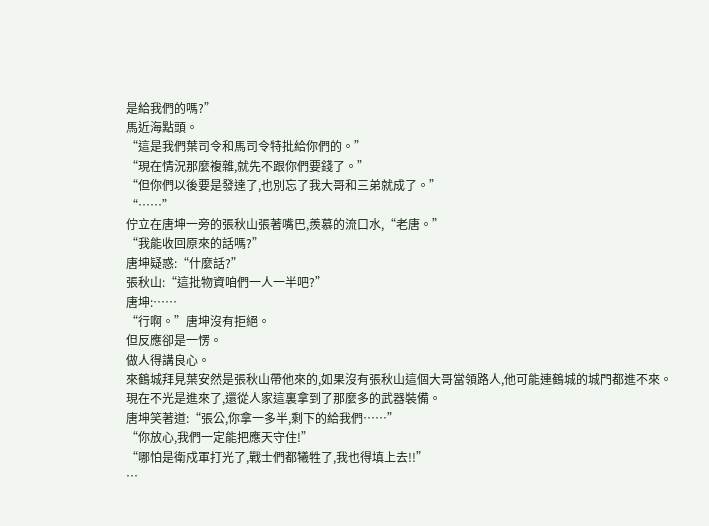是給我們的嗎?”
馬近海點頭。
“這是我們葉司令和馬司令特批給你們的。”
“現在情況那麼複雜,就先不跟你們要錢了。”
“但你們以後要是發達了,也別忘了我大哥和三弟就成了。”
“……”
佇立在唐坤一旁的張秋山張著嘴巴,羨慕的流口水,“老唐。”
“我能收回原來的話嗎?”
唐坤疑惑:“什麼話?”
張秋山:“這批物資咱們一人一半吧?”
唐坤:……
“行啊。”唐坤沒有拒絕。
但反應卻是一愣。
做人得講良心。
來鶴城拜見葉安然是張秋山帶他來的,如果沒有張秋山這個大哥當領路人,他可能連鶴城的城門都進不來。
現在不光是進來了,還從人家這裏拿到了那麼多的武器裝備。
唐坤笑著道:“張公,你拿一多半,剩下的給我們……”
“你放心,我們一定能把應天守住!”
“哪怕是衛戍軍打光了,戰士們都犧牲了,我也得填上去!!”
…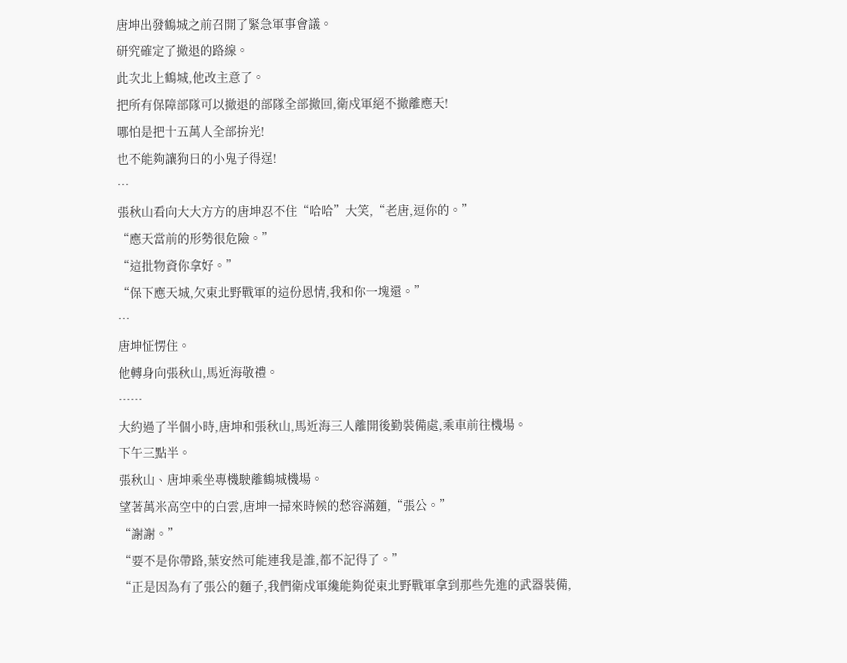唐坤出發鶴城之前召開了緊急軍事會議。
研究確定了撤退的路線。
此次北上鶴城,他改主意了。
把所有保障部隊可以撤退的部隊全部撤回,衛戍軍絕不撤離應天!
哪怕是把十五萬人全部拚光!
也不能夠讓狗日的小鬼子得逞!
…
張秋山看向大大方方的唐坤忍不住“哈哈”大笑,“老唐,逗你的。”
“應天當前的形勢很危險。”
“這批物資你拿好。”
“保下應天城,欠東北野戰軍的這份恩情,我和你一塊還。”
…
唐坤怔愣住。
他轉身向張秋山,馬近海敬禮。
……
大約過了半個小時,唐坤和張秋山,馬近海三人離開後勤裝備處,乘車前往機場。
下午三點半。
張秋山、唐坤乘坐專機駛離鶴城機場。
望著萬米高空中的白雲,唐坤一掃來時候的愁容滿麵,“張公。”
“謝謝。”
“要不是你帶路,葉安然可能連我是誰,都不記得了。”
“正是因為有了張公的麵子,我們衛戍軍纔能夠從東北野戰軍拿到那些先進的武器裝備,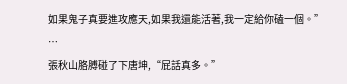如果鬼子真要進攻應天,如果我還能活著,我一定給你磕一個。”
…
張秋山胳膊碰了下唐坤,“屁話真多。”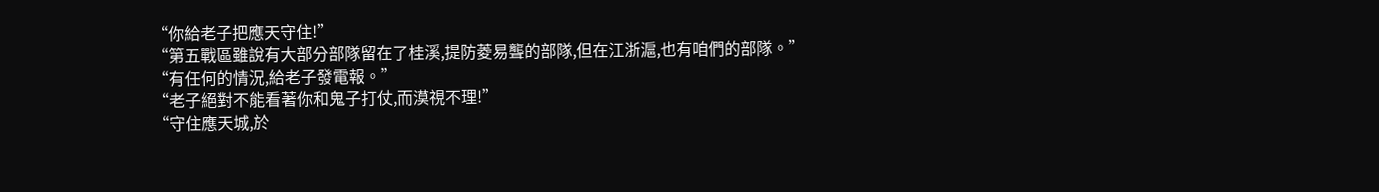“你給老子把應天守住!”
“第五戰區雖說有大部分部隊留在了桂溪,提防菱易聾的部隊,但在江浙滬,也有咱們的部隊。”
“有任何的情況,給老子發電報。”
“老子絕對不能看著你和鬼子打仗,而漠視不理!”
“守住應天城,於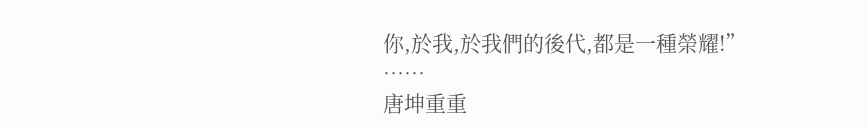你,於我,於我們的後代,都是一種榮耀!”
……
唐坤重重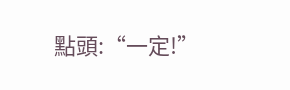點頭:“一定!”